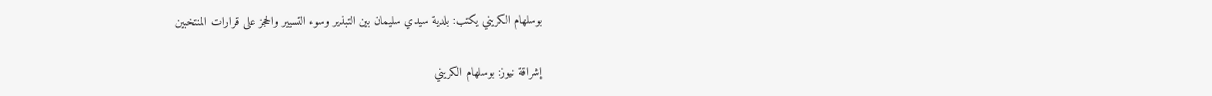بوسلهام الكريني يكتب: بلدية سيدي سليمان بين التبذير وسوء التسيير والحجز على قرارات المنتخبين

إشراقة نيوز: بوسلهام الكريني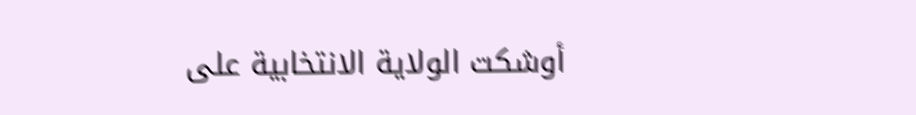أوشكت الولاية الانتخابية على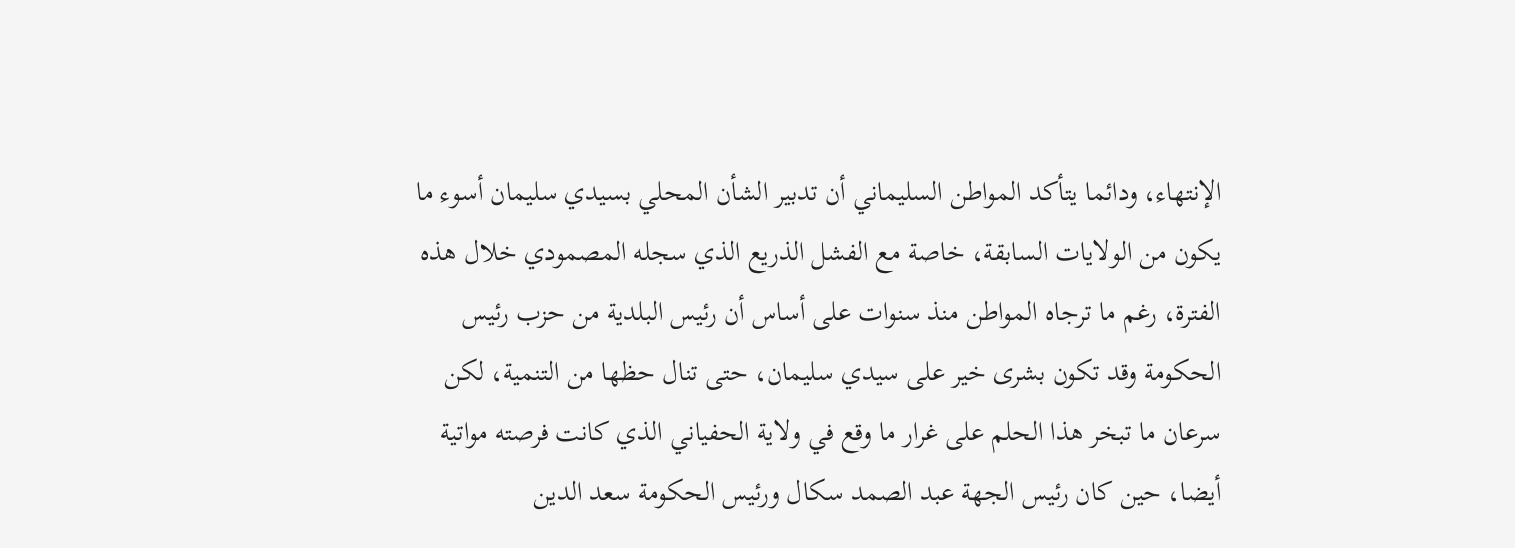الإنتهاء، ودائما يتأكد المواطن السليماني أن تدبير الشأن المحلي بسيدي سليمان أسوء ما يكون من الولايات السابقة، خاصة مع الفشل الذريع الذي سجله المصمودي خلال هذه الفترة، رغم ما ترجاه المواطن منذ سنوات على أساس أن رئيس البلدية من حزب رئيس الحكومة وقد تكون بشرى خير على سيدي سليمان، حتى تنال حظها من التنمية، لكن سرعان ما تبخر هذا الحلم على غرار ما وقع في ولاية الحفياني الذي كانت فرصته مواتية أيضا، حين كان رئيس الجهة عبد الصمد سكال ورئيس الحكومة سعد الدين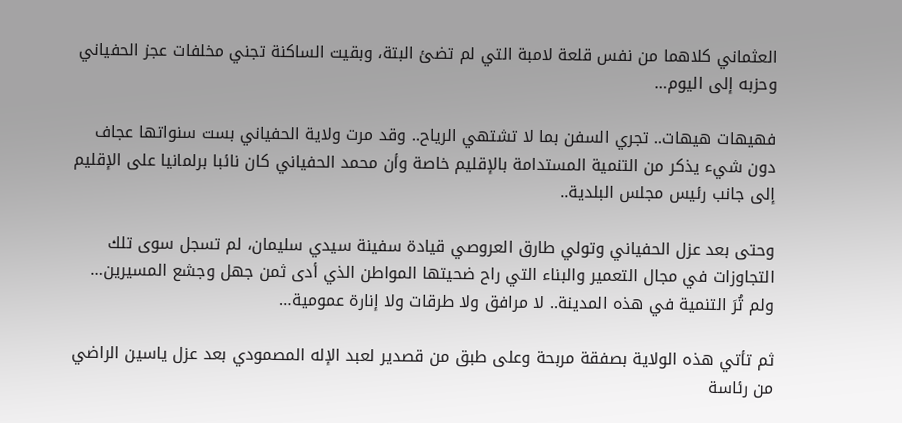العثماني كلاهما من نفس قلعة لامبة التي لم تضئ البتة، وبقيت الساكنة تجني مخلفات عجز الحفياني وحزبه إلى اليوم…

فهيهات هيهات.. تجري السفن بما لا تشتهي الرياح.. وقد مرت ولاية الحفياني بست سنواتها عجاف دون شيء يذكر من التنمية المستدامة بالإقليم خاصة وأن محمد الحفياني كان نائبا برلمانيا على الإقليم إلى جانب رئيس مجلس البلدية..

وحتى بعد عزل الحفياني وتولي طارق العروصي قيادة سفينة سيدي سليمان، لم تسجل سوى تلك التجاوزات في مجال التعمير والبناء التي راح ضحيتها المواطن الذي أدى ثمن جهل وجشع المسيرين… ولم تُرَ التنمية في هذه المدينة.. لا مرافق ولا طرقات ولا إنارة عمومية…

ثم تأتي هذه الولاية بصفقة مربحة وعلى طبق من قصدير لعبد الإله المصمودي بعد عزل ياسين الراضي من رئاسة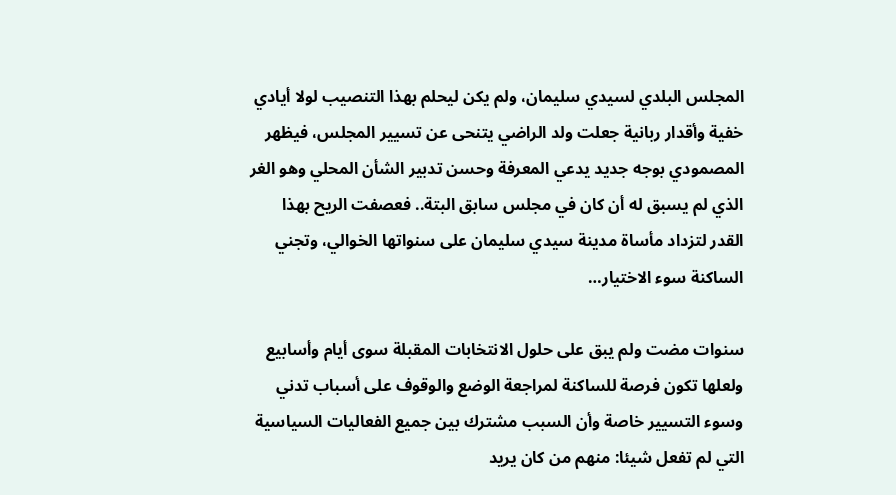المجلس البلدي لسيدي سليمان، ولم يكن ليحلم بهذا التنصيب لولا أيادي خفية وأقدار ربانية جعلت ولد الراضي يتنحى عن تسيير المجلس، فيظهر المصمودي بوجه جديد يدعي المعرفة وحسن تدبير الشأن المحلي وهو الغر الذي لم يسبق له أن كان في مجلس سابق البتة.. فعصفت الريح بهذا القدر لتزداد مأساة مدينة سيدي سليمان على سنواتها الخوالي، وتجني الساكنة سوء الاختيار…

سنوات مضت ولم يبق على حلول الانتخابات المقبلة سوى أيام وأسابيع ولعلها تكون فرصة للساكنة لمراجعة الوضع والوقوف على أسباب تدني وسوء التسيير خاصة وأن السبب مشترك بين جميع الفعاليات السياسية التي لم تفعل شيئا: منهم من كان يريد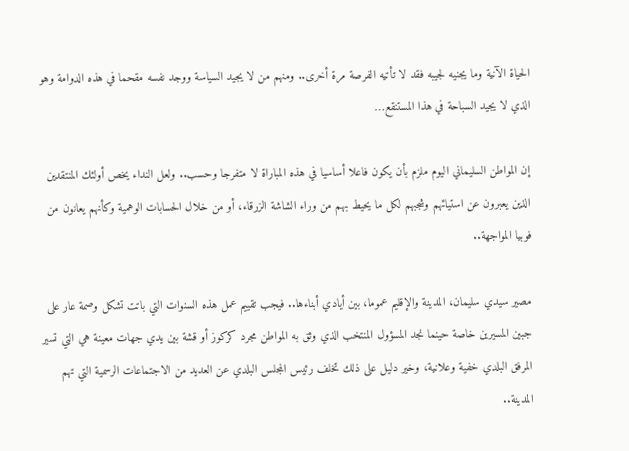الحياة الآنية وما يجنيه لجيبه فقد لا تأتيه الفرصة مرة أخرى.. ومنهم من لا يجيد السياسة ووجد نفسه مقحما في هذه الدوامة وهو الذي لا يجيد السباحة في هذا المستنقع…

إن المواطن السليماني اليوم ملزم بأن يكون فاعلا أساسيا في هذه المباراة لا متفرجا وحسب.. ولعل النداء يخص أولئك المنتقدين الذين يعبرون عن استيائهم وشجبهم لكل ما يحيط بهم من وراء الشاشة الزرقاء، أو من خلال الحسابات الوهمية وكأنهم يعانون من فوبيا المواجهة..

مصير سيدي سليمان، المدينة والإقليم عموما، بين أيادي أبناءها.. فيجب تقييم عمل هذه السنوات التي باتت تشكل وصمة عار على جبين المسيرين خاصة حينما نجد المسؤول المنتخب الذي وثق به المواطن مجرد كركوز أو قشة بين يدي جهات معينة هي التي تسير المرفق البلدي خفية وعلانية، وخير دليل على ذلك تخلف رئيس المجلس البلدي عن العديد من الاجتماعات الرسمية التي تهم المدينة..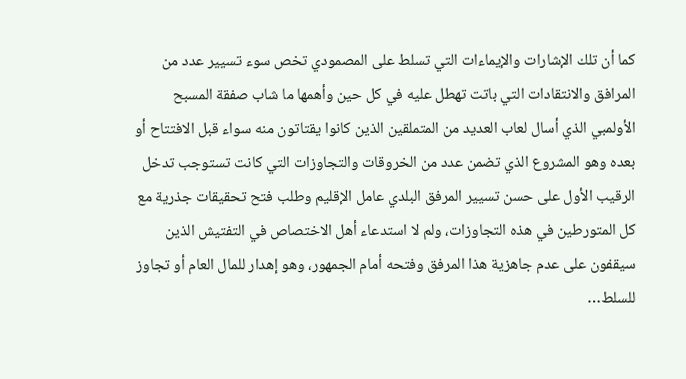كما أن تلك الإشارات والإيماءات التي تسلط على المصمودي تخص سوء تسيير عدد من المرافق والانتقادات التي باتت تهطل عليه في كل حين وأهمها ما شاب صفقة المسبح الأولمبي الذي أسال لعاب العديد من المتملقين الذين كانوا يقتاتون منه سواء قبل الافتتاح أو بعده وهو المشروع الذي تضمن عدد من الخروقات والتجاوزات التي كانت تستوجب تدخل الرقيب الأول على حسن تسيير المرفق البلدي عامل الإقليم وطلب فتح تحقيقات جذرية مع كل المتورطين في هذه التجاوزات، ولم لا استدعاء أهل الاختصاص في التفتيش الذين سيقفون على عدم جاهزية هذا المرفق وفتحه أمام الجمهور، وهو إهدار للمال العام أو تجاوز للسلط…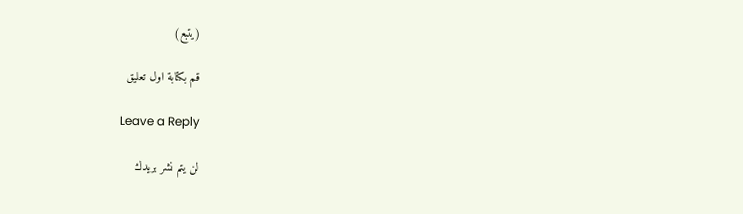(يتبع)

قم بكتابة اول تعليق

Leave a Reply

لن يتم نشر بريدك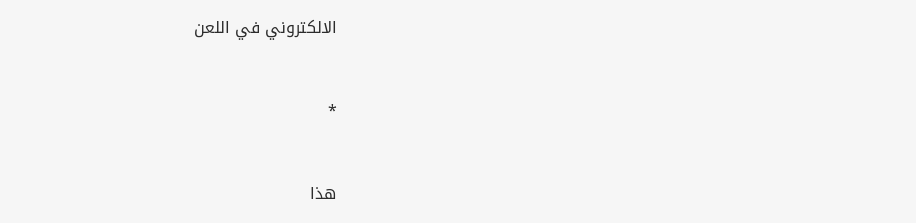الالكتروني في اللعن


*


هذا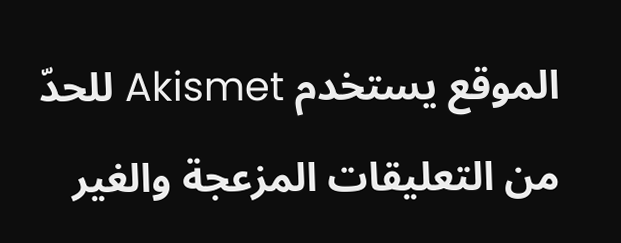الموقع يستخدم Akismet للحدّ من التعليقات المزعجة والغير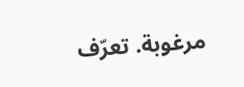مرغوبة. تعرّف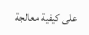على كيفية معالجة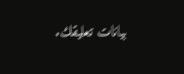بيانات تعليقك.